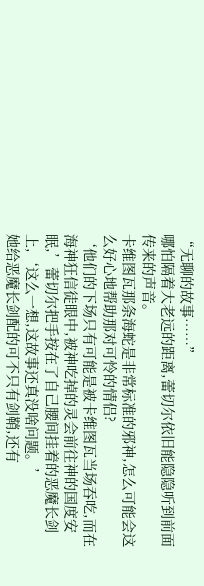“无聊的故事……”
哪怕隔着大老远的距离,蕾切尔依旧能隐隐听到前面传来的声音。
卡维图瓦那条海蛇是非常标准的邪神,怎么可能会这么好心地帮助那对可怜的情侣?
‘他们的下场只有可能是被卡维图瓦当场吞吃,而在海神狂信徒眼中,被神吃掉的灵会前往神的国度安眠,’蕾切尔把手按在了自己腰间挂着的恶魔长剑上,‘这么一想,这故事还真没啥问题。’
她给恶魔长剑配的可不只有剑鞘,还有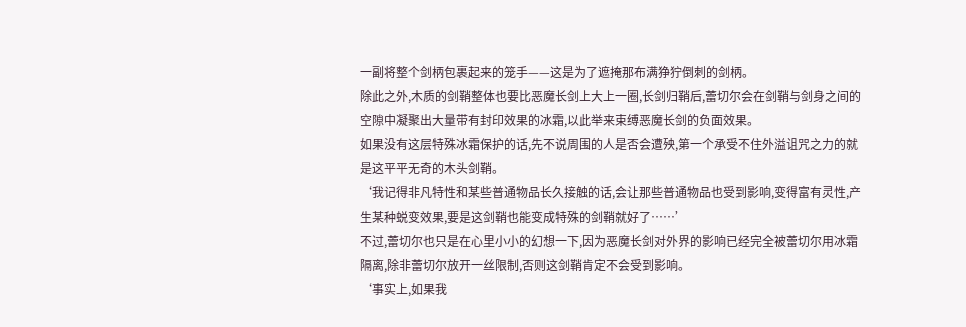一副将整个剑柄包裹起来的笼手——这是为了遮掩那布满狰狞倒刺的剑柄。
除此之外,木质的剑鞘整体也要比恶魔长剑上大上一圈,长剑归鞘后,蕾切尔会在剑鞘与剑身之间的空隙中凝聚出大量带有封印效果的冰霜,以此举来束缚恶魔长剑的负面效果。
如果没有这层特殊冰霜保护的话,先不说周围的人是否会遭殃,第一个承受不住外溢诅咒之力的就是这平平无奇的木头剑鞘。
‘我记得非凡特性和某些普通物品长久接触的话,会让那些普通物品也受到影响,变得富有灵性,产生某种蜕变效果,要是这剑鞘也能变成特殊的剑鞘就好了……’
不过,蕾切尔也只是在心里小小的幻想一下,因为恶魔长剑对外界的影响已经完全被蕾切尔用冰霜隔离,除非蕾切尔放开一丝限制,否则这剑鞘肯定不会受到影响。
‘事实上,如果我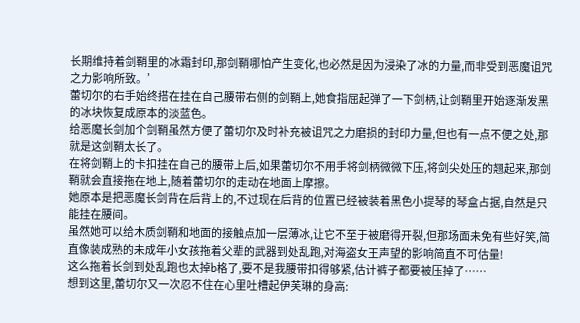长期维持着剑鞘里的冰霜封印,那剑鞘哪怕产生变化,也必然是因为浸染了冰的力量,而非受到恶魔诅咒之力影响所致。’
蕾切尔的右手始终搭在挂在自己腰带右侧的剑鞘上,她食指屈起弹了一下剑柄,让剑鞘里开始逐渐发黑的冰块恢复成原本的淡蓝色。
给恶魔长剑加个剑鞘虽然方便了蕾切尔及时补充被诅咒之力磨损的封印力量,但也有一点不便之处,那就是这剑鞘太长了。
在将剑鞘上的卡扣挂在自己的腰带上后,如果蕾切尔不用手将剑柄微微下压,将剑尖处压的翘起来,那剑鞘就会直接拖在地上,随着蕾切尔的走动在地面上摩擦。
她原本是把恶魔长剑背在后背上的,不过现在后背的位置已经被装着黑色小提琴的琴盒占据,自然是只能挂在腰间。
虽然她可以给木质剑鞘和地面的接触点加一层薄冰,让它不至于被磨得开裂,但那场面未免有些好笑,简直像装成熟的未成年小女孩拖着父辈的武器到处乱跑,对海盗女王声望的影响简直不可估量!
这么拖着长剑到处乱跑也太掉b格了,要不是我腰带扣得够紧,估计裤子都要被压掉了……
想到这里,蕾切尔又一次忍不住在心里吐槽起伊芙琳的身高: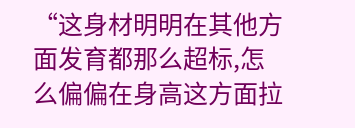“这身材明明在其他方面发育都那么超标,怎么偏偏在身高这方面拉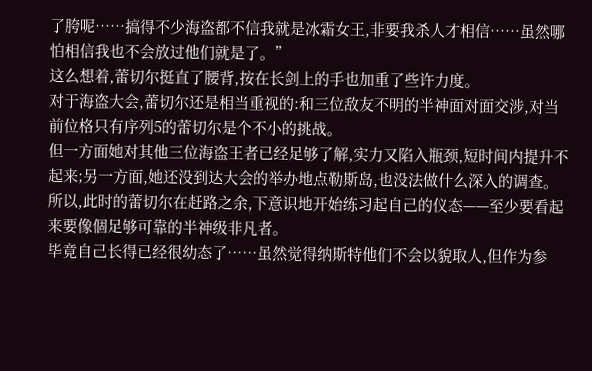了胯呢……搞得不少海盗都不信我就是冰霜女王,非要我杀人才相信……虽然哪怕相信我也不会放过他们就是了。”
这么想着,蕾切尔挺直了腰背,按在长剑上的手也加重了些许力度。
对于海盗大会,蕾切尔还是相当重视的:和三位敌友不明的半神面对面交涉,对当前位格只有序列5的蕾切尔是个不小的挑战。
但一方面她对其他三位海盗王者已经足够了解,实力又陷入瓶颈,短时间内提升不起来;另一方面,她还没到达大会的举办地点勒斯岛,也没法做什么深入的调查。
所以,此时的蕾切尔在赶路之余,下意识地开始练习起自己的仪态——至少要看起来要像個足够可靠的半神级非凡者。
毕竟自己长得已经很幼态了……虽然觉得纳斯特他们不会以貌取人,但作为参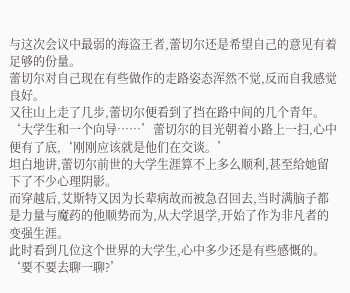与这次会议中最弱的海盗王者,蕾切尔还是希望自己的意见有着足够的份量。
蕾切尔对自己现在有些做作的走路姿态浑然不觉,反而自我感觉良好。
又往山上走了几步,蕾切尔便看到了挡在路中间的几个青年。
‘大学生和一个向导……’蕾切尔的目光朝着小路上一扫,心中便有了底,‘刚刚应该就是他们在交谈。’
坦白地讲,蕾切尔前世的大学生涯算不上多么顺利,甚至给她留下了不少心理阴影。
而穿越后,艾斯特又因为长辈病故而被急召回去,当时满脑子都是力量与魔药的他顺势而为,从大学退学,开始了作为非凡者的变强生涯。
此时看到几位这个世界的大学生,心中多少还是有些感慨的。
‘要不要去聊一聊?’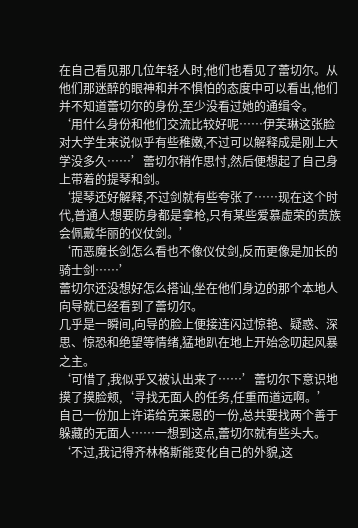在自己看见那几位年轻人时,他们也看见了蕾切尔。从他们那迷醉的眼神和并不惧怕的态度中可以看出,他们并不知道蕾切尔的身份,至少没看过她的通缉令。
‘用什么身份和他们交流比较好呢……伊芙琳这张脸对大学生来说似乎有些稚嫩,不过可以解释成是刚上大学没多久……’蕾切尔稍作思忖,然后便想起了自己身上带着的提琴和剑。
‘提琴还好解释,不过剑就有些夸张了……现在这个时代,普通人想要防身都是拿枪,只有某些爱慕虚荣的贵族会佩戴华丽的仪仗剑。’
‘而恶魔长剑怎么看也不像仪仗剑,反而更像是加长的骑士剑……’
蕾切尔还没想好怎么搭讪,坐在他们身边的那个本地人向导就已经看到了蕾切尔。
几乎是一瞬间,向导的脸上便接连闪过惊艳、疑惑、深思、惊恐和绝望等情绪,猛地趴在地上开始念叨起风暴之主。
‘可惜了,我似乎又被认出来了……’蕾切尔下意识地摸了摸脸颊,‘寻找无面人的任务,任重而道远啊。’
自己一份加上许诺给克莱恩的一份,总共要找两个善于躲藏的无面人……一想到这点,蕾切尔就有些头大。
‘不过,我记得齐林格斯能变化自己的外貌,这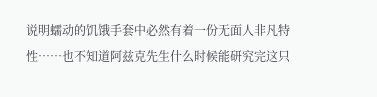说明蠕动的饥饿手套中必然有着一份无面人非凡特性……也不知道阿兹克先生什么时候能研究完这只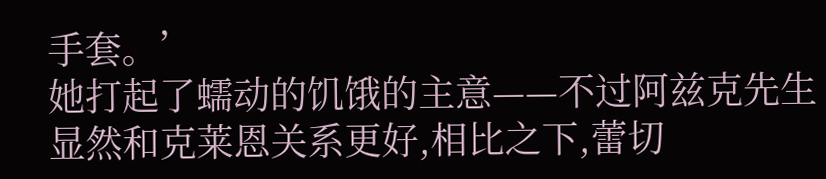手套。’
她打起了蠕动的饥饿的主意——不过阿兹克先生显然和克莱恩关系更好,相比之下,蕾切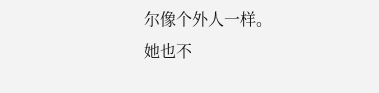尔像个外人一样。
她也不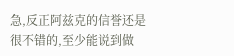急,反正阿兹克的信誉还是很不错的,至少能说到做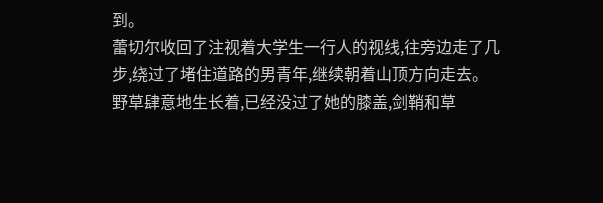到。
蕾切尔收回了注视着大学生一行人的视线,往旁边走了几步,绕过了堵住道路的男青年,继续朝着山顶方向走去。
野草肆意地生长着,已经没过了她的膝盖,剑鞘和草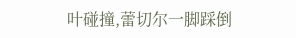叶碰撞,蕾切尔一脚踩倒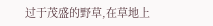过于茂盛的野草,在草地上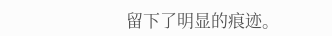留下了明显的痕迹。